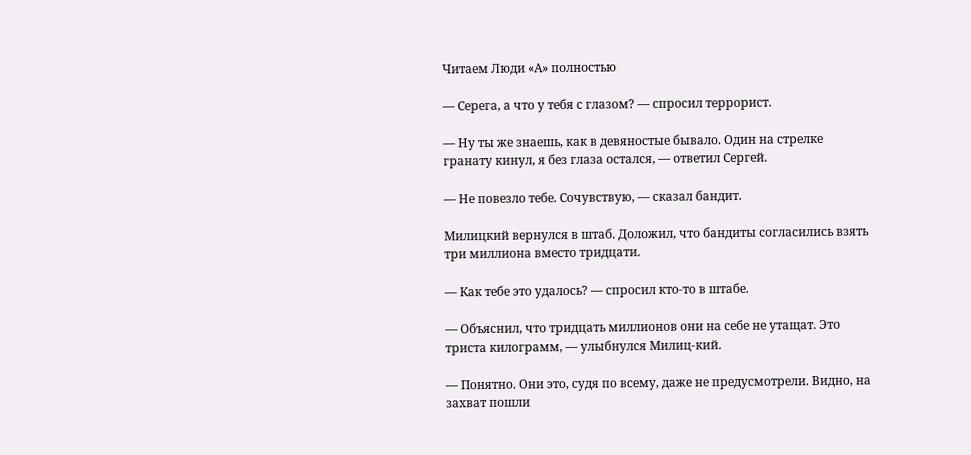Читаем Люди «А» полностью

— Серега, а что у тебя с глазом? — спросил террорист.

— Ну ты же знаешь, как в девяностые бывало. Один на стрелке гранату кинул, я без глаза остался, — ответил Сергей.

— Не повезло тебе. Сочувствую, — сказал бандит.

Милицкий вернулся в штаб. Доложил, что бандиты согласились взять три миллиона вместо тридцати.

— Как тебе это удалось? — спросил кто-то в штабе.

— Объяснил, что тридцать миллионов они на себе не утащат. Это триста килограмм, — улыбнулся Милиц-кий.

— Понятно. Они это, судя по всему, даже не предусмотрели. Видно, на захват пошли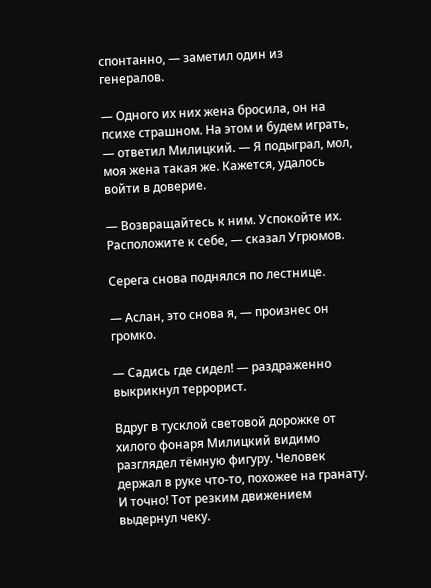спонтанно, — заметил один из генералов.

— Одного их них жена бросила, он на психе страшном. На этом и будем играть, — ответил Милицкий. — Я подыграл, мол, моя жена такая же. Кажется, удалось войти в доверие.

— Возвращайтесь к ним. Успокойте их. Расположите к себе, — сказал Угрюмов.

Серега снова поднялся по лестнице.

— Аслан, это снова я, — произнес он громко.

— Садись где сидел! — раздраженно выкрикнул террорист.

Вдруг в тусклой световой дорожке от хилого фонаря Милицкий видимо разглядел тёмную фигуру. Человек держал в руке что-то, похожее на гранату. И точно! Тот резким движением выдернул чеку.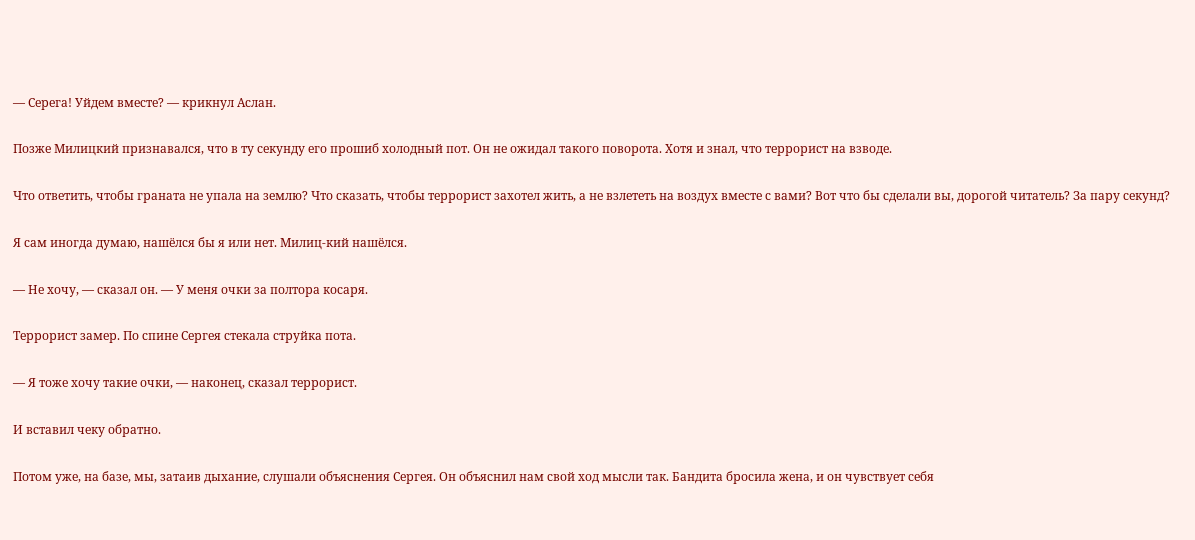— Серега! Уйдем вместе? — крикнул Аслан.

Позже Милицкий признавался, что в ту секунду его прошиб холодный пот. Он не ожидал такого поворота. Хотя и знал, что террорист на взводе.

Что ответить, чтобы граната не упала на землю? Что сказать, чтобы террорист захотел жить, а не взлететь на воздух вместе с вами? Вот что бы сделали вы, дорогой читатель? За пару секунд?

Я сам иногда думаю, нашёлся бы я или нет. Милиц-кий нашёлся.

— Не хочу, — сказал он. — У меня очки за полтора косаря.

Террорист замер. По спине Сергея стекала струйка пота.

— Я тоже хочу такие очки, — наконец, сказал террорист.

И вставил чеку обратно.

Потом уже, на базе, мы, затаив дыхание, слушали объяснения Сергея. Он объяснил нам свой ход мысли так. Бандита бросила жена, и он чувствует себя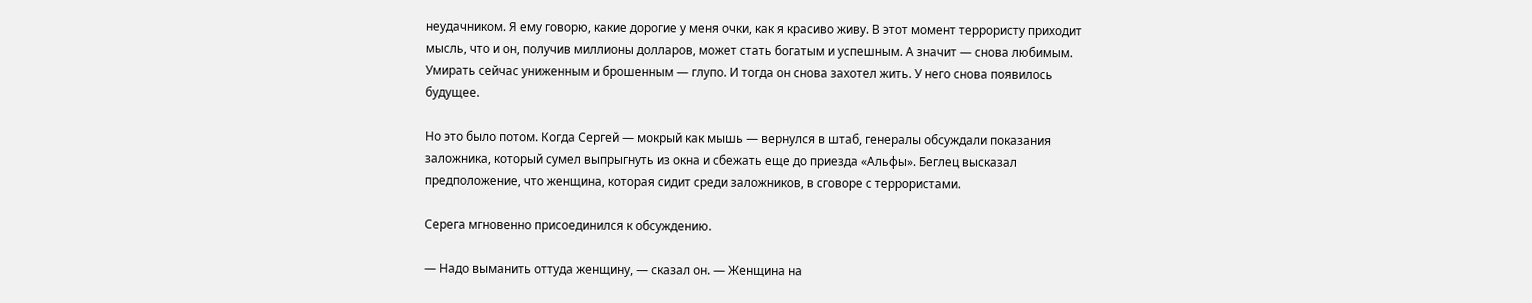неудачником. Я ему говорю, какие дорогие у меня очки, как я красиво живу. В этот момент террористу приходит мысль, что и он, получив миллионы долларов, может стать богатым и успешным. А значит — снова любимым. Умирать сейчас униженным и брошенным — глупо. И тогда он снова захотел жить. У него снова появилось будущее.

Но это было потом. Когда Сергей — мокрый как мышь — вернулся в штаб, генералы обсуждали показания заложника, который сумел выпрыгнуть из окна и сбежать еще до приезда «Альфы». Беглец высказал предположение, что женщина, которая сидит среди заложников, в сговоре с террористами.

Серега мгновенно присоединился к обсуждению.

— Надо выманить оттуда женщину, — сказал он. — Женщина на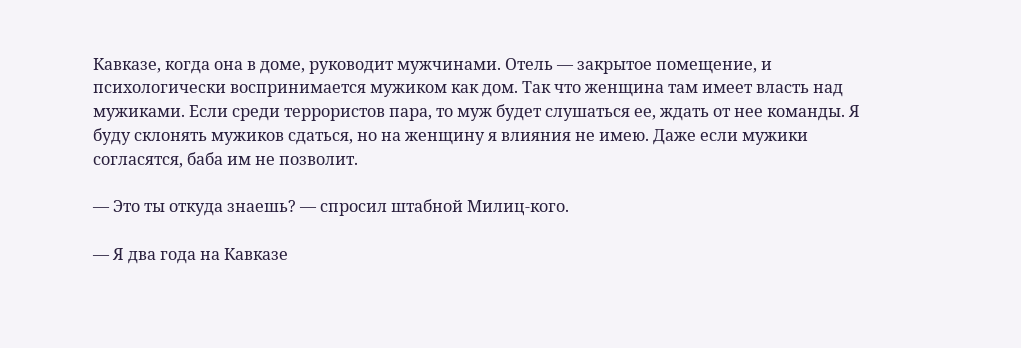Кавказе, когда она в доме, руководит мужчинами. Отель — закрытое помещение, и психологически воспринимается мужиком как дом. Так что женщина там имеет власть над мужиками. Если среди террористов пара, то муж будет слушаться ее, ждать от нее команды. Я буду склонять мужиков сдаться, но на женщину я влияния не имею. Даже если мужики согласятся, баба им не позволит.

— Это ты откуда знаешь? — спросил штабной Милиц-кого.

— Я два года на Кавказе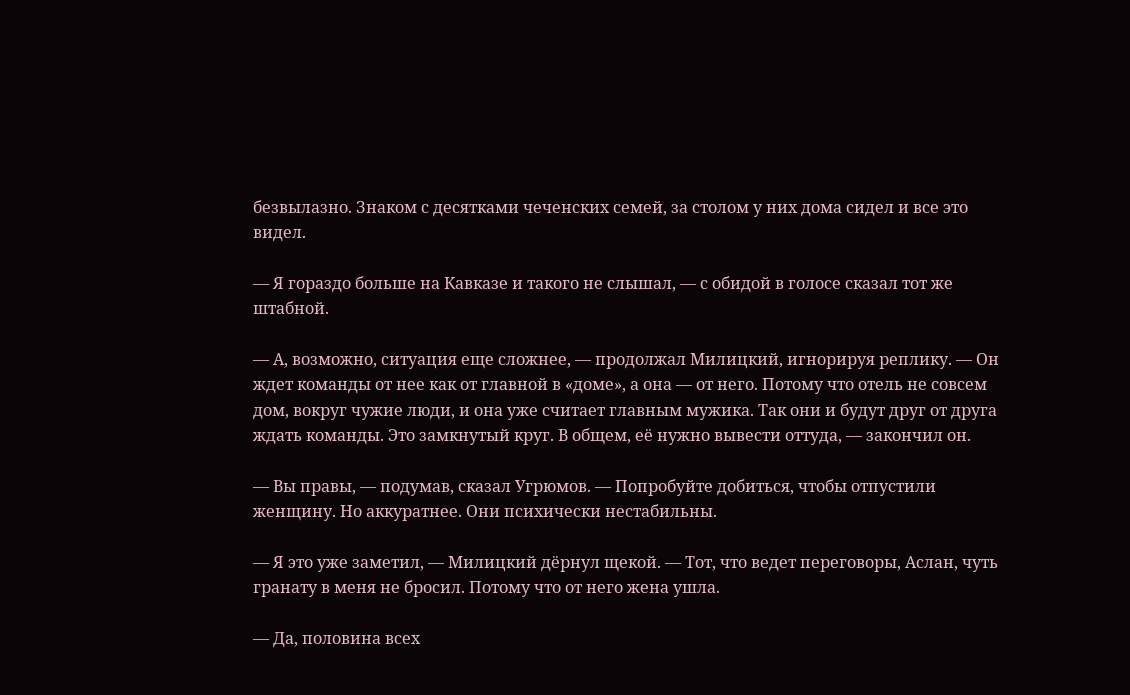безвылазно. Знаком с десятками чеченских семей, за столом у них дома сидел и все это видел.

— Я гораздо больше на Кавказе и такого не слышал, — с обидой в голосе сказал тот же штабной.

— А, возможно, ситуация еще сложнее, — продолжал Милицкий, игнорируя реплику. — Он ждет команды от нее как от главной в «доме», а она — от него. Потому что отель не совсем дом, вокруг чужие люди, и она уже считает главным мужика. Так они и будут друг от друга ждать команды. Это замкнутый круг. В общем, её нужно вывести оттуда, — закончил он.

— Вы правы, — подумав, сказал Угрюмов. — Попробуйте добиться, чтобы отпустили женщину. Но аккуратнее. Они психически нестабильны.

— Я это уже заметил, — Милицкий дёрнул щекой. — Тот, что ведет переговоры, Аслан, чуть гранату в меня не бросил. Потому что от него жена ушла.

— Да, половина всех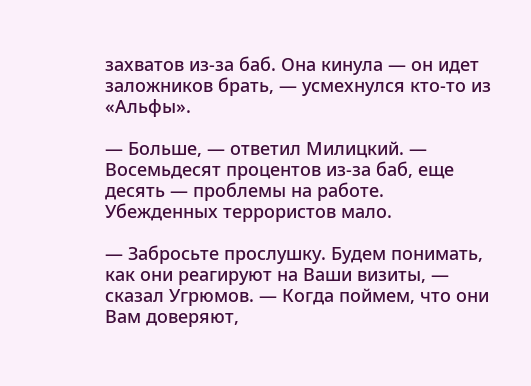захватов из-за баб. Она кинула — он идет заложников брать, — усмехнулся кто-то из «Альфы».

— Больше, — ответил Милицкий. — Восемьдесят процентов из-за баб, еще десять — проблемы на работе. Убежденных террористов мало.

— Забросьте прослушку. Будем понимать, как они реагируют на Ваши визиты, — сказал Угрюмов. — Когда поймем, что они Вам доверяют,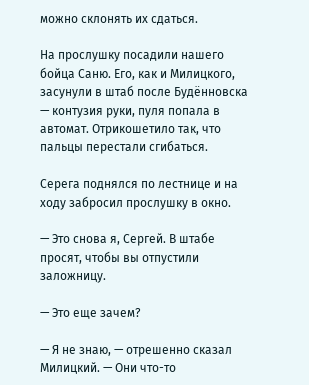можно склонять их сдаться.

На прослушку посадили нашего бойца Саню. Его, как и Милицкого, засунули в штаб после Будённовска — контузия руки, пуля попала в автомат. Отрикошетило так, что пальцы перестали сгибаться.

Серега поднялся по лестнице и на ходу забросил прослушку в окно.

— Это снова я, Сергей. В штабе просят, чтобы вы отпустили заложницу.

— Это еще зачем?

— Я не знаю, — отрешенно сказал Милицкий. — Они что-то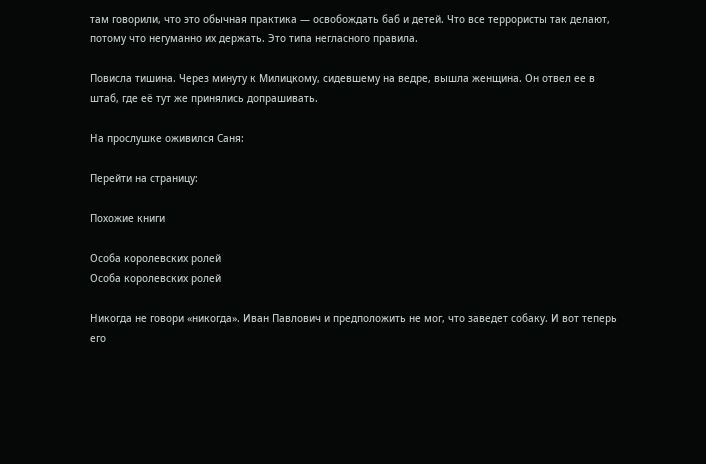там говорили, что это обычная практика — освобождать баб и детей. Что все террористы так делают, потому что негуманно их держать. Это типа негласного правила.

Повисла тишина. Через минуту к Милицкому, сидевшему на ведре, вышла женщина. Он отвел ее в штаб, где её тут же принялись допрашивать.

На прослушке оживился Саня:

Перейти на страницу:

Похожие книги

Особа королевских ролей
Особа королевских ролей

Никогда не говори «никогда». Иван Павлович и предположить не мог, что заведет собаку. И вот теперь его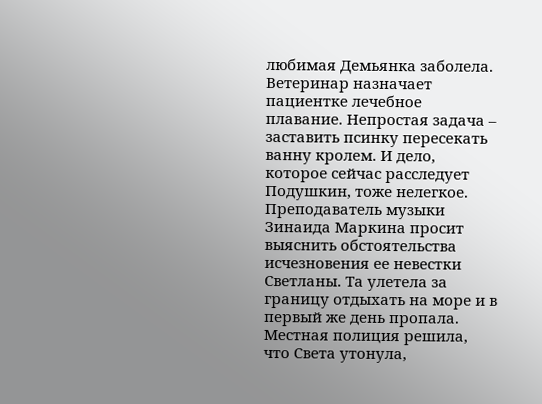любимая Демьянка заболела. Ветеринар назначает пациентке лечебное плавание. Непростая задача – заставить псинку пересекать ванну кролем. И дело, которое сейчас расследует Подушкин, тоже нелегкое. Преподаватель музыки Зинаида Маркина просит выяснить обстоятельства исчезновения ее невестки Светланы. Та улетела за границу отдыхать на море и в первый же день пропала. Местная полиция решила, что Света утонула,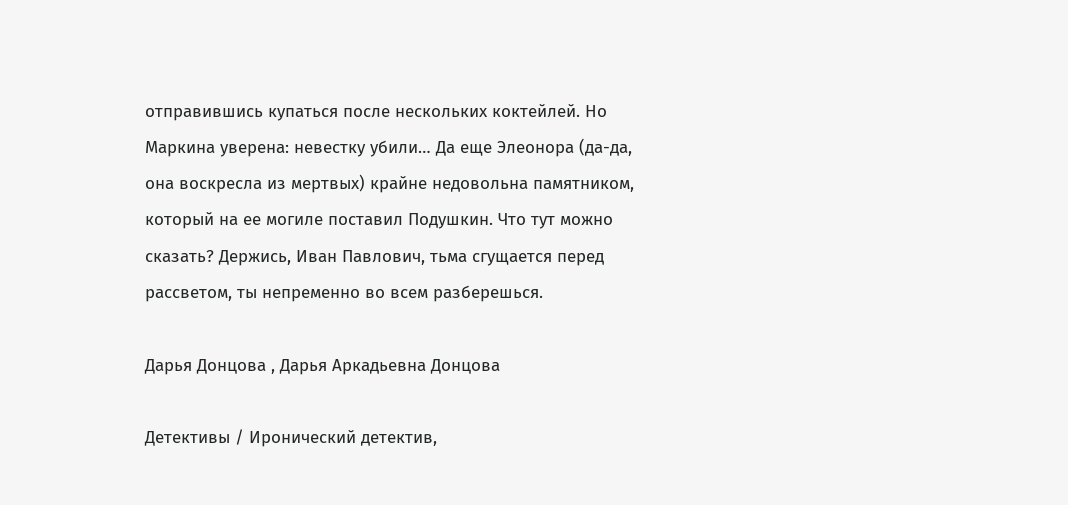отправившись купаться после нескольких коктейлей. Но Маркина уверена: невестку убили… Да еще Элеонора (да-да, она воскресла из мертвых) крайне недовольна памятником, который на ее могиле поставил Подушкин. Что тут можно сказать? Держись, Иван Павлович, тьма сгущается перед рассветом, ты непременно во всем разберешься.

Дарья Донцова , Дарья Аркадьевна Донцова

Детективы / Иронический детектив,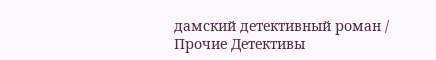дамский детективный роман / Прочие Детективы